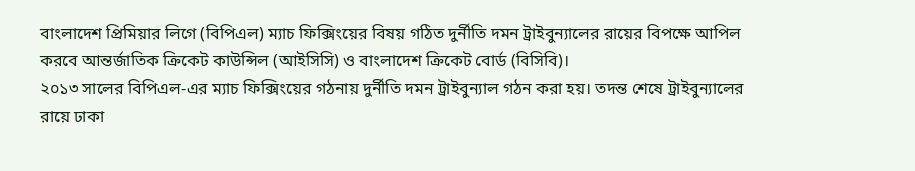বাংলাদেশ প্রিমিয়ার লিগে (বিপিএল) ম্যাচ ফিক্সিংয়ের বিষয় গঠিত দুর্নীতি দমন ট্রাইবুন্যালের রায়ের বিপক্ষে আপিল করবে আন্তর্জাতিক ক্রিকেট কাউন্সিল (আইসিসি) ও বাংলাদেশ ক্রিকেট বোর্ড (বিসিবি)।
২০১৩ সালের বিপিএল-এর ম্যাচ ফিক্সিংয়ের গঠনায় দুর্নীতি দমন ট্রাইবুন্যাল গঠন করা হয়। তদন্ত শেষে ট্রাইবুন্যালের রায়ে ঢাকা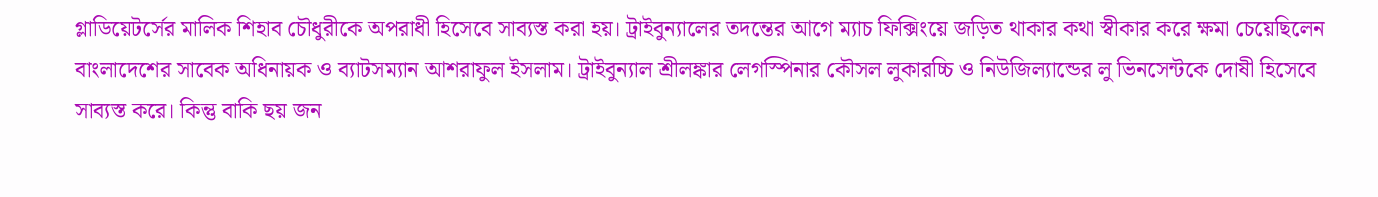গ্লাডিয়েটর্সের মালিক শিহাব চৌধুরীকে অপরাধী হিসেবে সাব্যস্ত করা হয়। ট্রাইবুন্যালের তদন্তের আগে ম্যাচ ফিক্সিংয়ে জড়িত থাকার কথা স্বীকার করে ক্ষমা চেয়েছিলেন বাংলাদেশের সাবেক অধিনায়ক ও ব্যাটসম্যান আশরাফুল ইসলাম। ট্রাইবুন্যাল শ্রীলঙ্কার লেগস্পিনার কৌসল লুকারচ্চি ও নিউজিল্যান্ডের লু ভিনসেন্টকে দোষী হিসেবে সাব্যস্ত করে। কিন্তু বাকি ছয় জন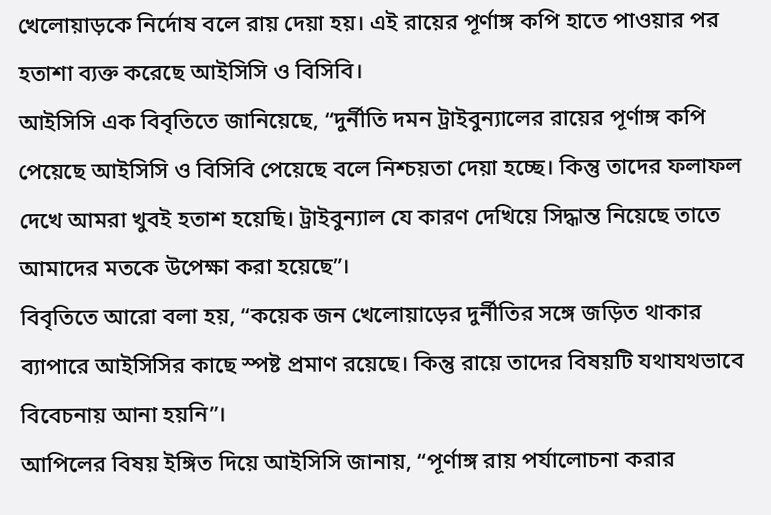খেলোয়াড়কে নির্দোষ বলে রায় দেয়া হয়। এই রায়ের পূর্ণাঙ্গ কপি হাতে পাওয়ার পর হতাশা ব্যক্ত করেছে আইসিসি ও বিসিবি।
আইসিসি এক বিবৃতিতে জানিয়েছে, “দুর্নীতি দমন ট্রাইবুন্যালের রায়ের পূর্ণাঙ্গ কপি পেয়েছে আইসিসি ও বিসিবি পেয়েছে বলে নিশ্চয়তা দেয়া হচ্ছে। কিন্তু তাদের ফলাফল দেখে আমরা খুবই হতাশ হয়েছি। ট্রাইবুন্যাল যে কারণ দেখিয়ে সিদ্ধান্ত নিয়েছে তাতে আমাদের মতকে উপেক্ষা করা হয়েছে”।
বিবৃতিতে আরো বলা হয়, “কয়েক জন খেলোয়াড়ের দুর্নীতির সঙ্গে জড়িত থাকার ব্যাপারে আইসিসির কাছে স্পষ্ট প্রমাণ রয়েছে। কিন্তু রায়ে তাদের বিষয়টি যথাযথভাবে বিবেচনায় আনা হয়নি”।
আপিলের বিষয় ইঙ্গিত দিয়ে আইসিসি জানায়, “পূর্ণাঙ্গ রায় পর্যালোচনা করার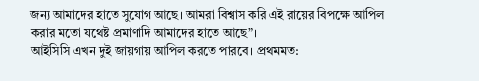জন্য আমাদের হাতে সুযোগ আছে। আমরা বিশ্বাস করি এই রায়ের বিপক্ষে আপিল করার মতো যথেষ্ট প্রমাণাদি আমাদের হাতে আছে”।
আইসিসি এখন দুই জায়গায় আপিল করতে পারবে। প্রথমমত: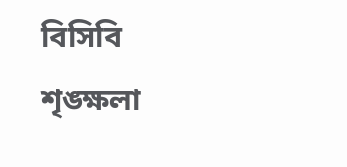বিসিবি শৃঙ্ক্ষলা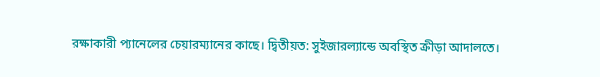রক্ষাকারী প্যানেলের চেয়ারম্যানের কাছে। দ্বিতীয়ত: সুইজারল্যান্ডে অবস্থিত ক্রীড়া আদালতে।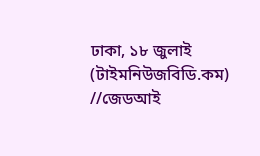ঢাকা, ১৮ জুলাই (টাইমনিউজবিডি.কম) //জেডআই